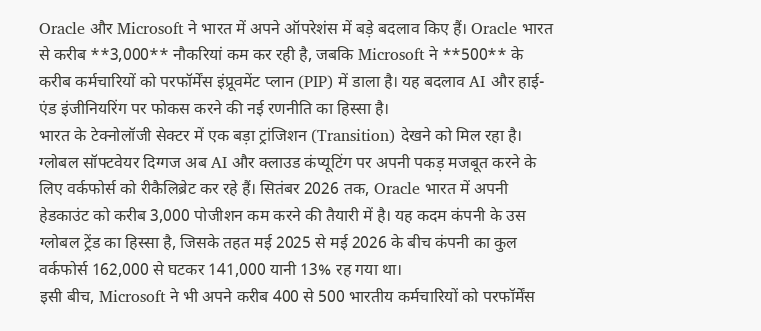Oracle और Microsoft ने भारत में अपने ऑपरेशंस में बड़े बदलाव किए हैं। Oracle भारत से करीब **3,000** नौकरियां कम कर रही है, जबकि Microsoft ने **500** के करीब कर्मचारियों को परफॉर्मेंस इंप्रूवमेंट प्लान (PIP) में डाला है। यह बदलाव AI और हाई-एंड इंजीनियरिंग पर फोकस करने की नई रणनीति का हिस्सा है।
भारत के टेक्नोलॉजी सेक्टर में एक बड़ा ट्रांजिशन (Transition) देखने को मिल रहा है। ग्लोबल सॉफ्टवेयर दिग्गज अब AI और क्लाउड कंप्यूटिंग पर अपनी पकड़ मजबूत करने के लिए वर्कफोर्स को रीकैलिब्रेट कर रहे हैं। सितंबर 2026 तक, Oracle भारत में अपनी हेडकाउंट को करीब 3,000 पोजीशन कम करने की तैयारी में है। यह कदम कंपनी के उस ग्लोबल ट्रेंड का हिस्सा है, जिसके तहत मई 2025 से मई 2026 के बीच कंपनी का कुल वर्कफोर्स 162,000 से घटकर 141,000 यानी 13% रह गया था।
इसी बीच, Microsoft ने भी अपने करीब 400 से 500 भारतीय कर्मचारियों को परफॉर्मेंस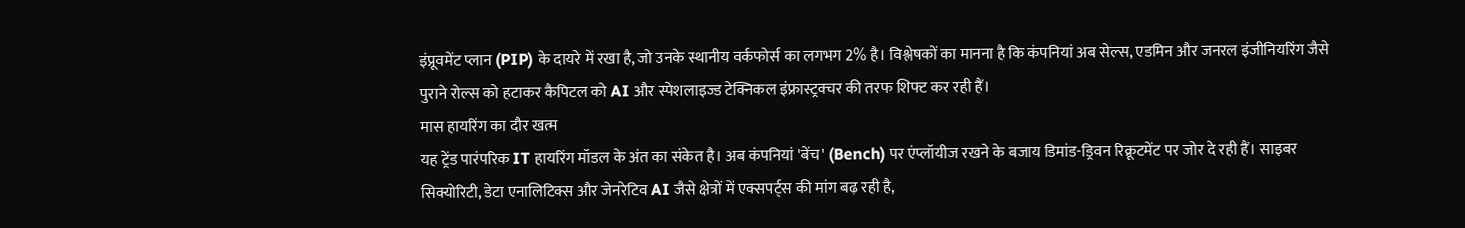इंप्रूवमेंट प्लान (PIP) के दायरे में रखा है, जो उनके स्थानीय वर्कफोर्स का लगभग 2% है। विश्लेषकों का मानना है कि कंपनियां अब सेल्स, एडमिन और जनरल इंजीनियरिंग जैसे पुराने रोल्स को हटाकर कैपिटल को AI और स्पेशलाइज्ड टेक्निकल इंफ्रास्ट्रक्चर की तरफ शिफ्ट कर रही हैं।
मास हायरिंग का दौर खत्म
यह ट्रेंड पारंपरिक IT हायरिंग मॉडल के अंत का संकेत है। अब कंपनियां 'बेंच' (Bench) पर एंप्लॉयीज रखने के बजाय डिमांड-ड्रिवन रिक्रूटमेंट पर जोर दे रही हैं। साइबर सिक्योरिटी, डेटा एनालिटिक्स और जेनरेटिव AI जैसे क्षेत्रों में एक्सपर्ट्स की मांग बढ़ रही है,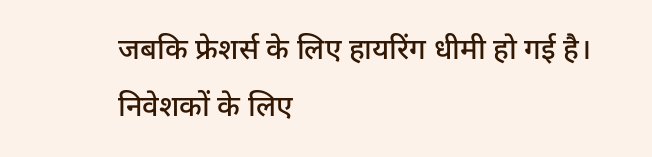जबकि फ्रेशर्स के लिए हायरिंग धीमी हो गई है।
निवेशकों के लिए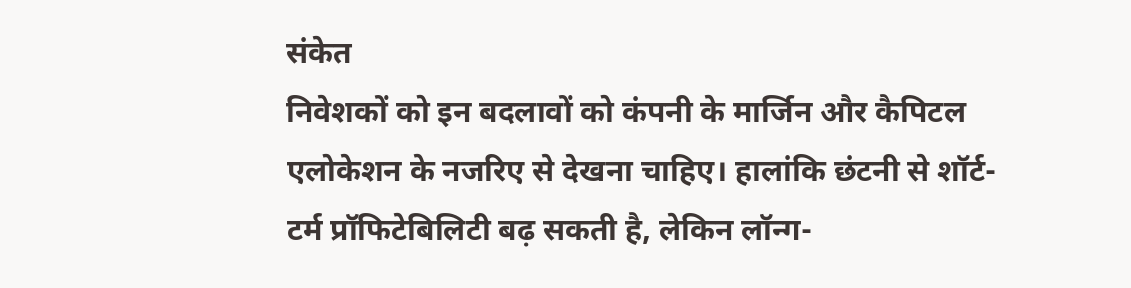संकेत
निवेशकों को इन बदलावों को कंपनी के मार्जिन और कैपिटल एलोकेशन के नजरिए से देखना चाहिए। हालांकि छंटनी से शॉर्ट-टर्म प्रॉफिटेबिलिटी बढ़ सकती है, लेकिन लॉन्ग-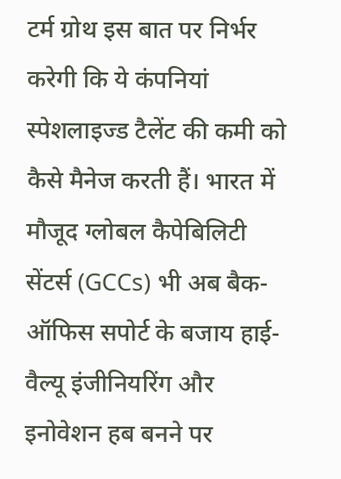टर्म ग्रोथ इस बात पर निर्भर करेगी कि ये कंपनियां स्पेशलाइज्ड टैलेंट की कमी को कैसे मैनेज करती हैं। भारत में मौजूद ग्लोबल कैपेबिलिटी सेंटर्स (GCCs) भी अब बैक-ऑफिस सपोर्ट के बजाय हाई-वैल्यू इंजीनियरिंग और इनोवेशन हब बनने पर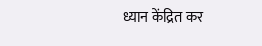ध्यान केंद्रित कर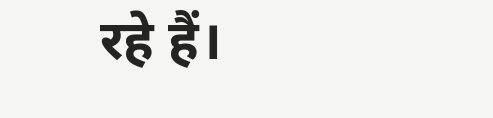रहे हैं।